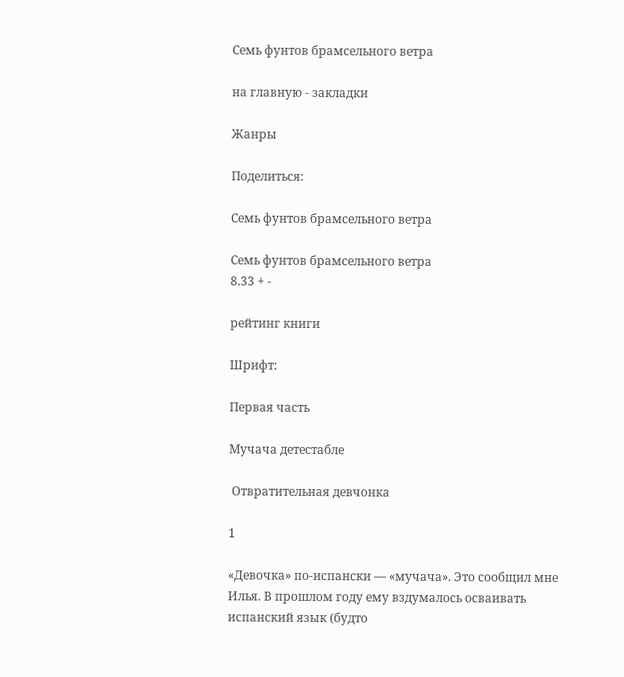Семь фунтов брамсельного ветра

на главную - закладки

Жанры

Поделиться:

Семь фунтов брамсельного ветра

Семь фунтов брамсельного ветра
8.33 + -

рейтинг книги

Шрифт:

Первая часть

Мучача детестабле

 Отвратительная девчонка

1

«Девочка» по-испански — «мучача». Это сообщил мне Илья. В прошлом году ему вздумалось осваивать испанский язык (будто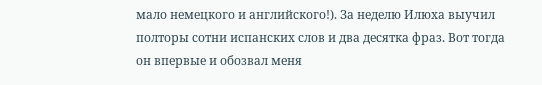мало немецкого и английского!). За неделю Илюха выучил полторы сотни испанских слов и два десятка фраз. Вот тогда он впервые и обозвал меня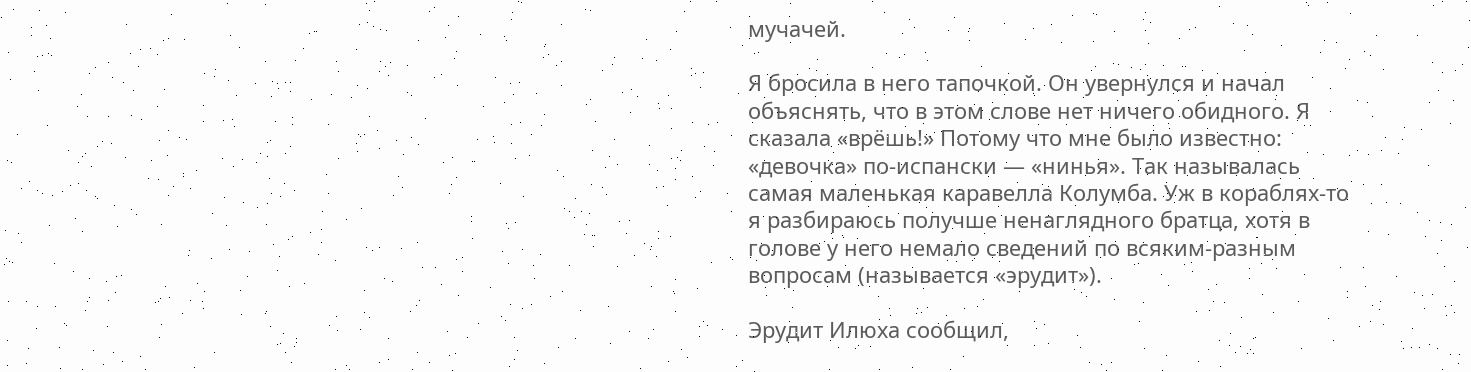мучачей.

Я бросила в него тапочкой. Он увернулся и начал объяснять, что в этом слове нет ничего обидного. Я сказала «врёшь!» Потому что мне было известно: «девочка» по-испански — «нинья». Так называлась самая маленькая каравелла Колумба. Уж в кораблях-то я разбираюсь получше ненаглядного братца, хотя в голове у него немало сведений по всяким-разным вопросам (называется «эрудит»).

Эрудит Илюха сообщил,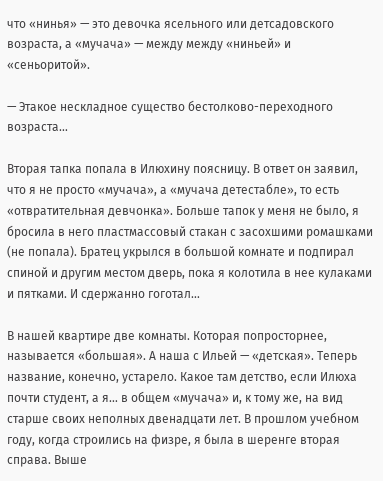что «нинья» — это девочка ясельного или детсадовского возраста, а «мучача» — между между «ниньей» и «сеньоритой».

— Этакое нескладное существо бестолково-переходного возраста…

Вторая тапка попала в Илюхину поясницу. В ответ он заявил, что я не просто «мучача», а «мучача детестабле», то есть «отвратительная девчонка». Больше тапок у меня не было, я бросила в него пластмассовый стакан с засохшими ромашками (не попала). Братец укрылся в большой комнате и подпирал спиной и другим местом дверь, пока я колотила в нее кулаками и пятками. И сдержанно гоготал…

В нашей квартире две комнаты. Которая попросторнее, называется «большая». А наша с Ильей — «детская». Теперь название, конечно, устарело. Какое там детство, если Илюха почти студент, а я… в общем «мучача» и, к тому же, на вид старше своих неполных двенадцати лет. В прошлом учебном году, когда строились на физре, я была в шеренге вторая справа. Выше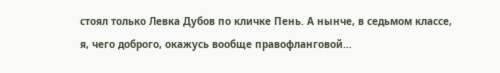стоял только Левка Дубов по кличке Пень. А нынче, в седьмом классе, я, чего доброго, окажусь вообще правофланговой…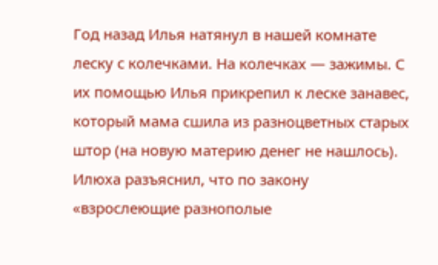Год назад Илья натянул в нашей комнате леску с колечками. На колечках — зажимы. С их помощью Илья прикрепил к леске занавес, который мама сшила из разноцветных старых штор (на новую материю денег не нашлось). Илюха разъяснил, что по закону «взрослеющие разнополые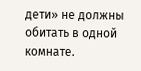дети» не должны обитать в одной комнате.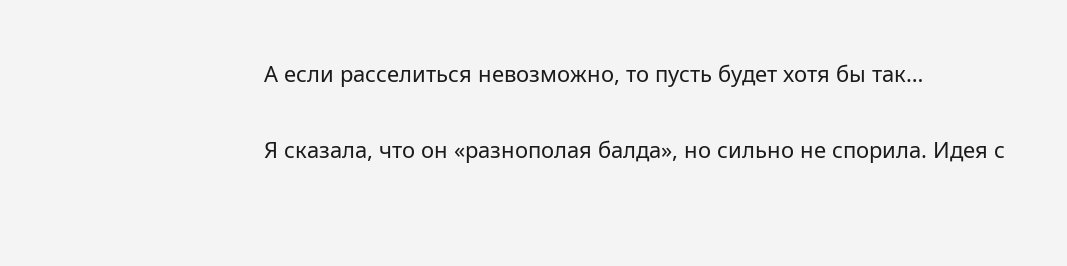А если расселиться невозможно, то пусть будет хотя бы так…

Я сказала, что он «разнополая балда», но сильно не спорила. Идея с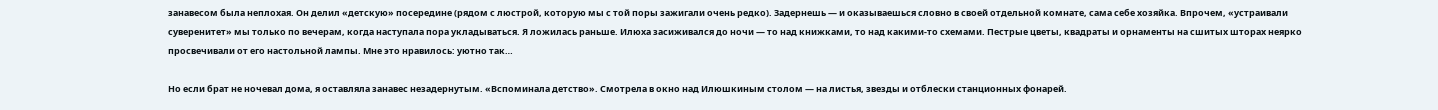занавесом была неплохая. Он делил «детскую» посередине (рядом с люстрой, которую мы с той поры зажигали очень редко). Задернешь — и оказываешься словно в своей отдельной комнате, сама себе хозяйка. Впрочем, «устраивали суверенитет» мы только по вечерам, когда наступала пора укладываться. Я ложилась раньше. Илюха засиживался до ночи — то над книжками, то над какими-то схемами. Пестрые цветы, квадраты и орнаменты на сшитых шторах неярко просвечивали от его настольной лампы. Мне это нравилось: уютно так…

Но если брат не ночевал дома, я оставляла занавес незадернутым. «Вспоминала детство». Смотрела в окно над Илюшкиным столом — на листья, звезды и отблески станционных фонарей.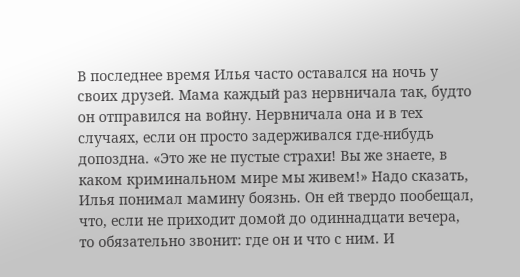В последнее время Илья часто оставался на ночь у своих друзей. Мама каждый раз нервничала так, будто он отправился на войну. Нервничала она и в тех случаях, если он просто задерживался где-нибудь допоздна. «Это же не пустые страхи! Вы же знаете, в каком криминальном мире мы живем!» Надо сказать, Илья понимал мамину боязнь. Он ей твердо пообещал, что, если не приходит домой до одиннадцати вечера, то обязательно звонит: где он и что с ним. И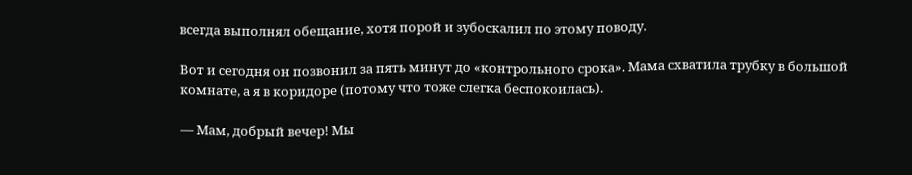всегда выполнял обещание, хотя порой и зубоскалил по этому поводу.

Вот и сегодня он позвонил за пять минут до «контрольного срока». Мама схватила трубку в большой комнате, а я в коридоре (потому что тоже слегка беспокоилась).

— Мам, добрый вечер! Мы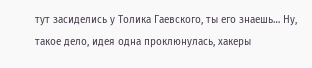тут засиделись у Толика Гаевского, ты его знаешь… Ну, такое дело, идея одна проклюнулась, хакеры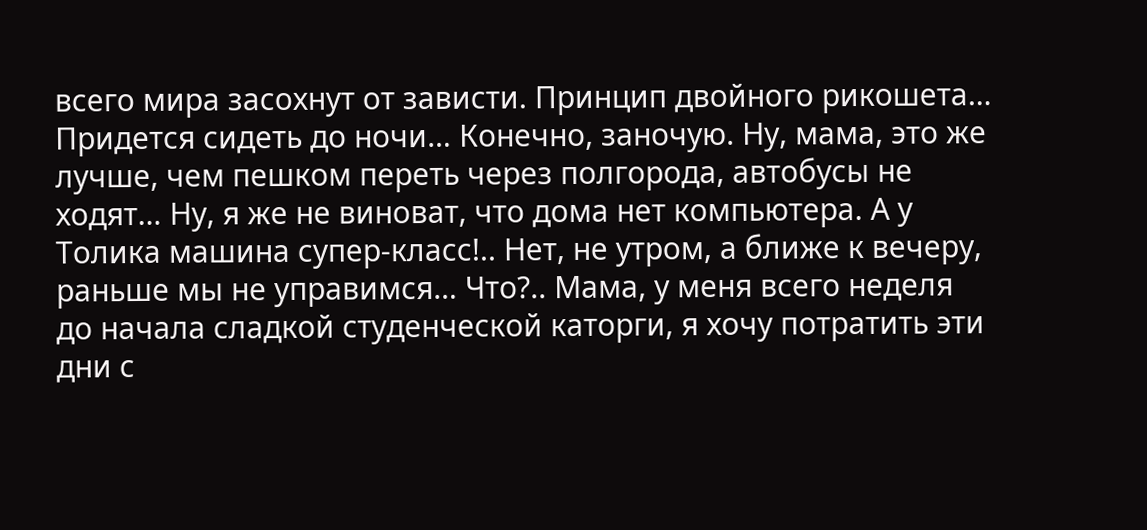всего мира засохнут от зависти. Принцип двойного рикошета… Придется сидеть до ночи… Конечно, заночую. Ну, мама, это же лучше, чем пешком переть через полгорода, автобусы не ходят… Ну, я же не виноват, что дома нет компьютера. А у Толика машина супер-класс!.. Нет, не утром, а ближе к вечеру, раньше мы не управимся… Что?.. Мама, у меня всего неделя до начала сладкой студенческой каторги, я хочу потратить эти дни с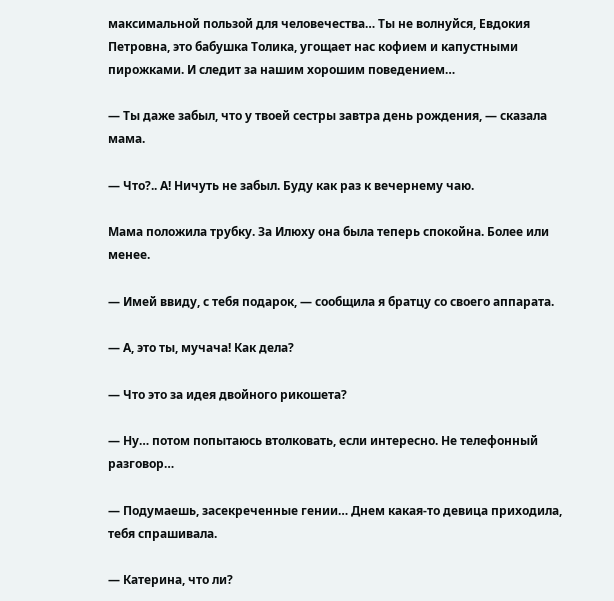максимальной пользой для человечества… Ты не волнуйся, Евдокия Петровна, это бабушка Толика, угощает нас кофием и капустными пирожками. И следит за нашим хорошим поведением…

— Ты даже забыл, что у твоей сестры завтра день рождения, — сказала мама.

— Что?.. А! Ничуть не забыл. Буду как раз к вечернему чаю.

Мама положила трубку. За Илюху она была теперь спокойна. Более или менее.

— Имей ввиду, с тебя подарок, — сообщила я братцу со своего аппарата.

— А, это ты, мучача! Как дела?

— Что это за идея двойного рикошета?

— Ну… потом попытаюсь втолковать, если интересно. Не телефонный разговор…

— Подумаешь, засекреченные гении… Днем какая-то девица приходила, тебя спрашивала.

— Катерина, что ли?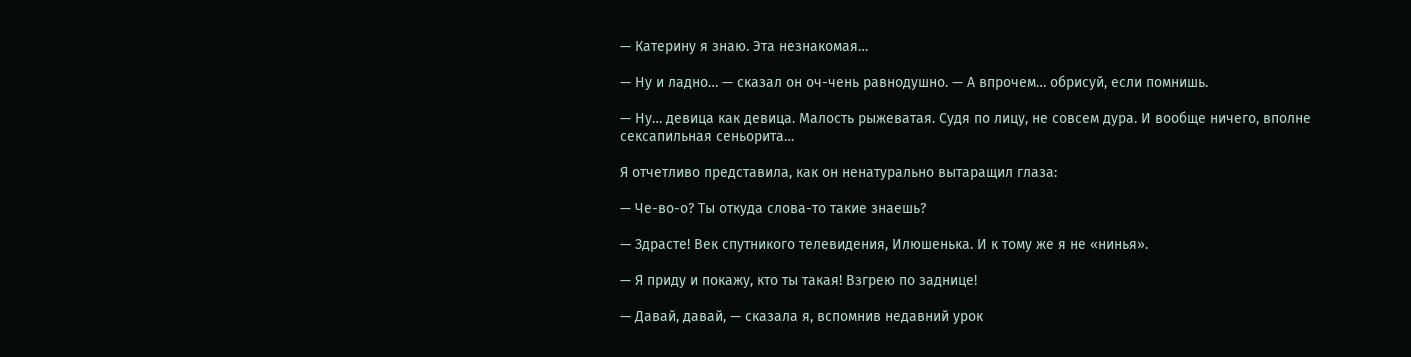— Катерину я знаю. Эта незнакомая…

— Ну и ладно… — сказал он оч-чень равнодушно. — А впрочем… обрисуй, если помнишь.

— Ну… девица как девица. Малость рыжеватая. Судя по лицу, не совсем дура. И вообще ничего, вполне сексапильная сеньорита…

Я отчетливо представила, как он ненатурально вытаращил глаза:

— Че-во-о? Ты откуда слова-то такие знаешь?

— Здрасте! Век спутникого телевидения, Илюшенька. И к тому же я не «нинья».

— Я приду и покажу, кто ты такая! Взгрею по заднице!

— Давай, давай, — сказала я, вспомнив недавний урок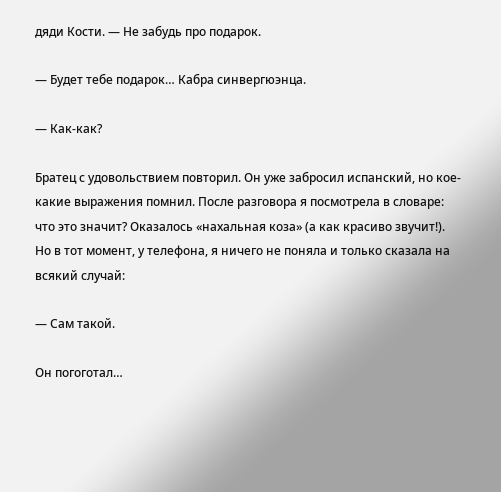дяди Кости. — Не забудь про подарок.

— Будет тебе подарок… Кабра синвергюэнца.

— Как-как?

Братец с удовольствием повторил. Он уже забросил испанский, но кое-какие выражения помнил. После разговора я посмотрела в словаре: что это значит? Оказалось «нахальная коза» (а как красиво звучит!). Но в тот момент, у телефона, я ничего не поняла и только сказала на всякий случай:

— Сам такой.

Он погоготал…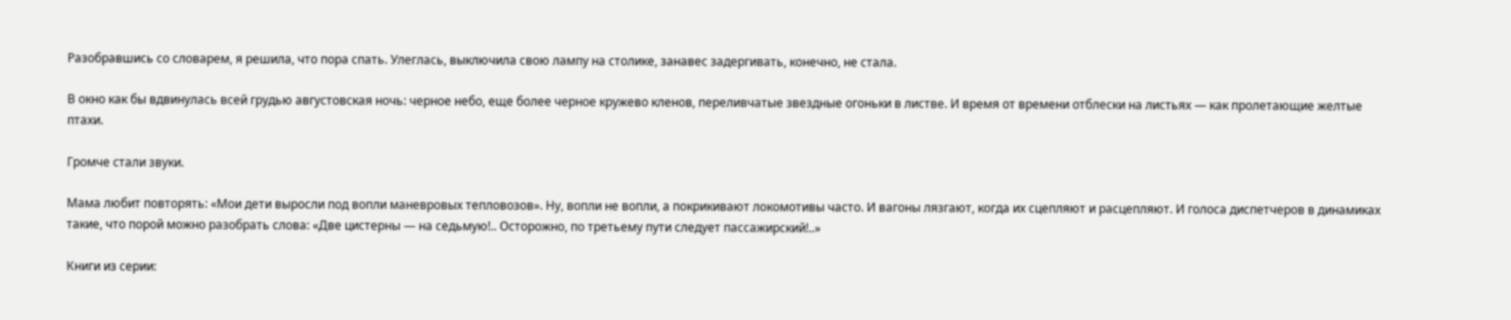Разобравшись со словарем, я решила, что пора спать. Улеглась, выключила свою лампу на столике, занавес задергивать, конечно, не стала.

В окно как бы вдвинулась всей грудью августовская ночь: черное небо, еще более черное кружево кленов, переливчатые звездные огоньки в листве. И время от времени отблески на листьях — как пролетающие желтые птахи.

Громче стали звуки.

Мама любит повторять: «Мои дети выросли под вопли маневровых тепловозов». Ну, вопли не вопли, а покрикивают локомотивы часто. И вагоны лязгают, когда их сцепляют и расцепляют. И голоса диспетчеров в динамиках такие, что порой можно разобрать слова: «Две цистерны — на седьмую!.. Осторожно, по третьему пути следует пассажирский!..»

Книги из серии: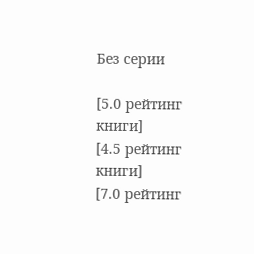Без серии

[5.0 рейтинг книги]
[4.5 рейтинг книги]
[7.0 рейтинг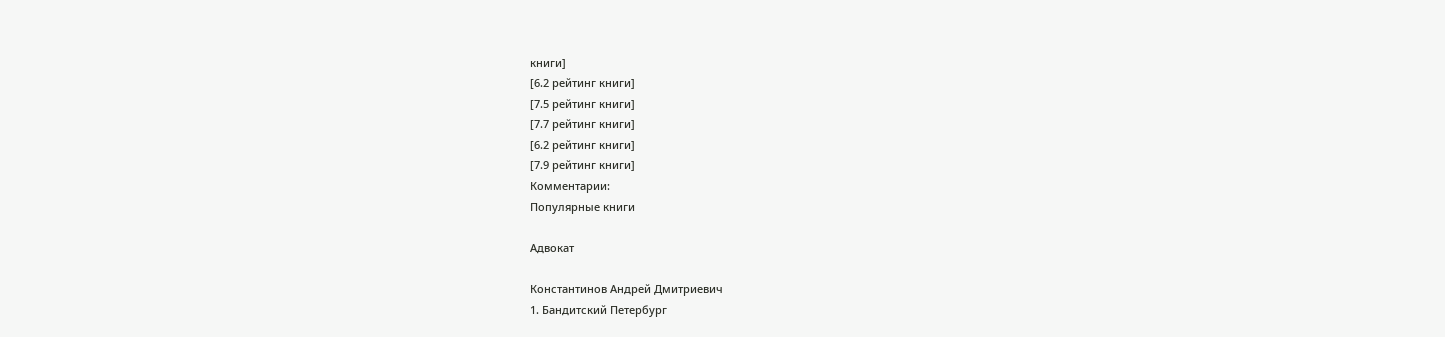книги]
[6.2 рейтинг книги]
[7.5 рейтинг книги]
[7.7 рейтинг книги]
[6.2 рейтинг книги]
[7.9 рейтинг книги]
Комментарии:
Популярные книги

Адвокат

Константинов Андрей Дмитриевич
1. Бандитский Петербург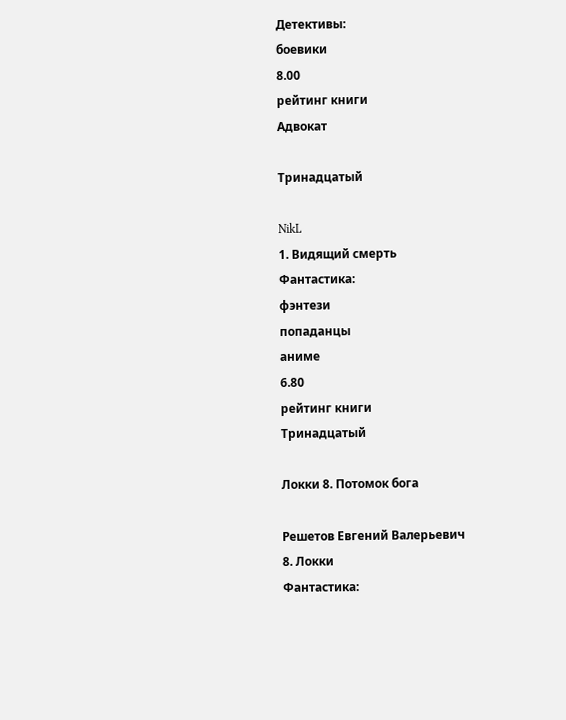Детективы:
боевики
8.00
рейтинг книги
Адвокат

Тринадцатый

NikL
1. Видящий смерть
Фантастика:
фэнтези
попаданцы
аниме
6.80
рейтинг книги
Тринадцатый

Локки 8. Потомок бога

Решетов Евгений Валерьевич
8. Локки
Фантастика: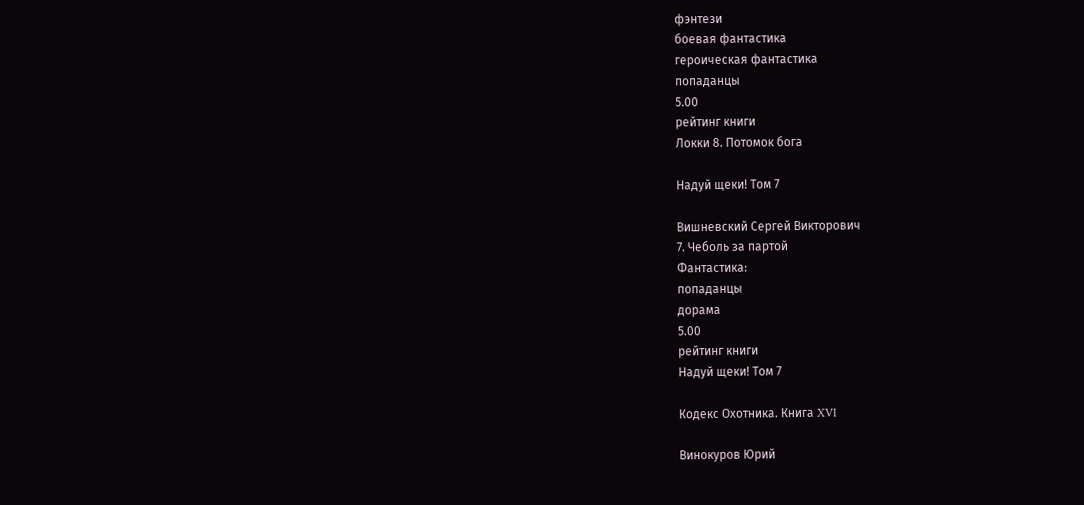фэнтези
боевая фантастика
героическая фантастика
попаданцы
5.00
рейтинг книги
Локки 8. Потомок бога

Надуй щеки! Том 7

Вишневский Сергей Викторович
7. Чеболь за партой
Фантастика:
попаданцы
дорама
5.00
рейтинг книги
Надуй щеки! Том 7

Кодекс Охотника. Книга XVI

Винокуров Юрий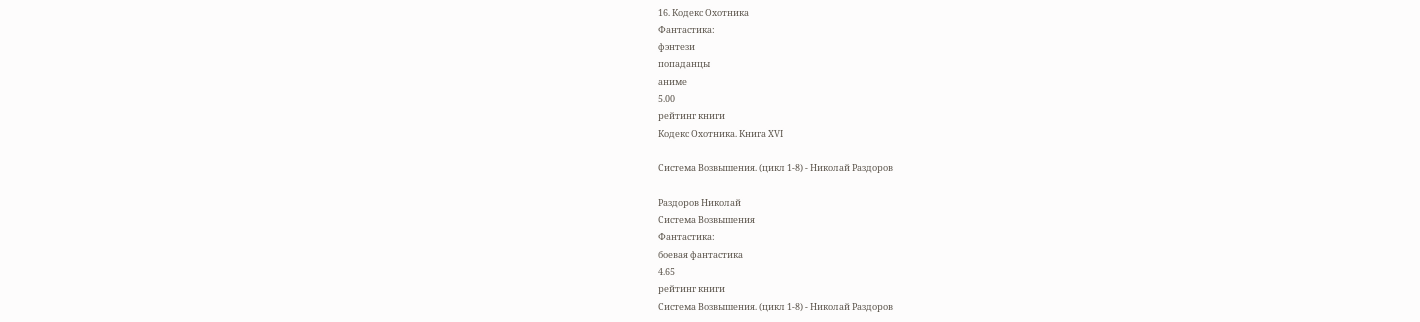16. Кодекс Охотника
Фантастика:
фэнтези
попаданцы
аниме
5.00
рейтинг книги
Кодекс Охотника. Книга XVI

Система Возвышения. (цикл 1-8) - Николай Раздоров

Раздоров Николай
Система Возвышения
Фантастика:
боевая фантастика
4.65
рейтинг книги
Система Возвышения. (цикл 1-8) - Николай Раздоров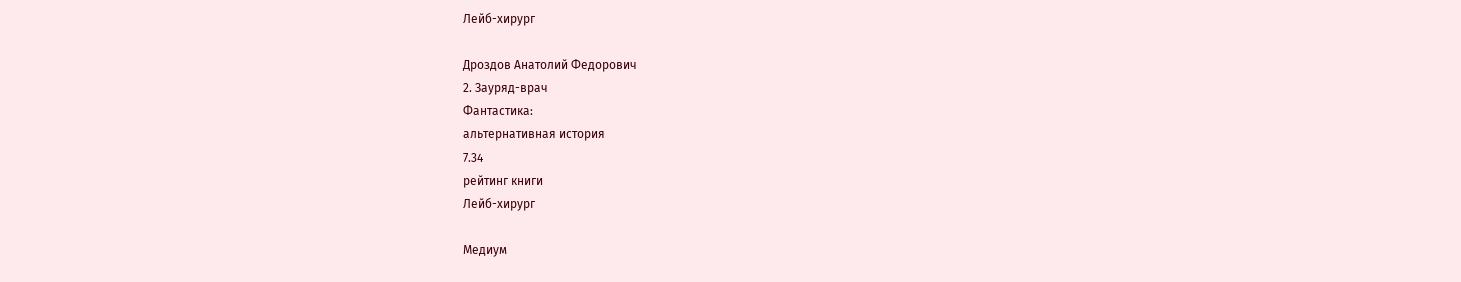Лейб-хирург

Дроздов Анатолий Федорович
2. Зауряд-врач
Фантастика:
альтернативная история
7.34
рейтинг книги
Лейб-хирург

Медиум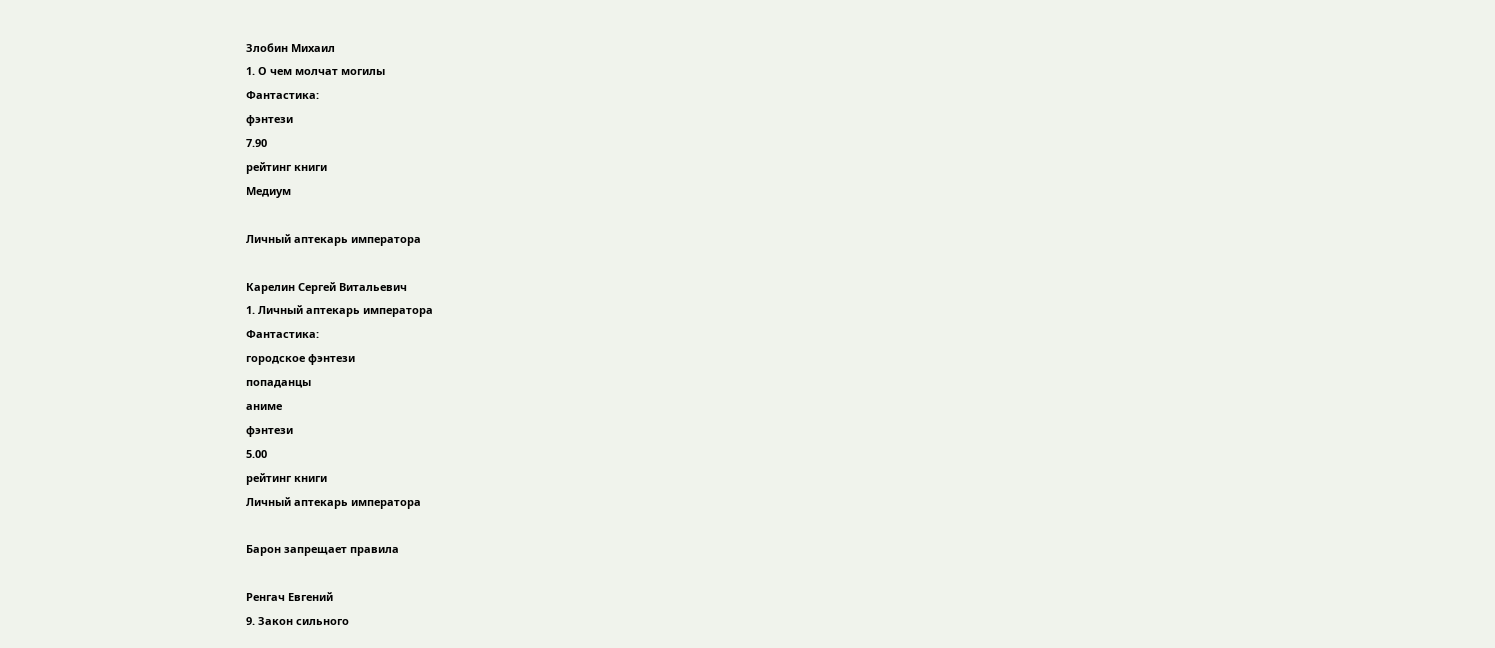Злобин Михаил
1. О чем молчат могилы
Фантастика:
фэнтези
7.90
рейтинг книги
Медиум

Личный аптекарь императора

Карелин Сергей Витальевич
1. Личный аптекарь императора
Фантастика:
городское фэнтези
попаданцы
аниме
фэнтези
5.00
рейтинг книги
Личный аптекарь императора

Барон запрещает правила

Ренгач Евгений
9. Закон сильного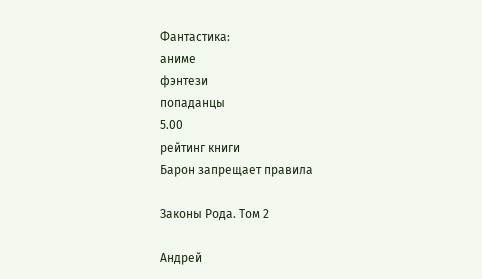Фантастика:
аниме
фэнтези
попаданцы
5.00
рейтинг книги
Барон запрещает правила

Законы Рода. Том 2

Андрей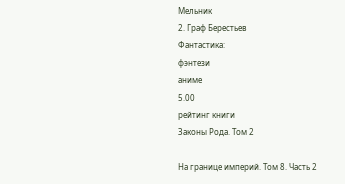Мельник
2. Граф Берестьев
Фантастика:
фэнтези
аниме
5.00
рейтинг книги
Законы Рода. Том 2

На границе империй. Том 8. Часть 2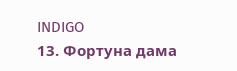INDIGO
13. Фортуна дама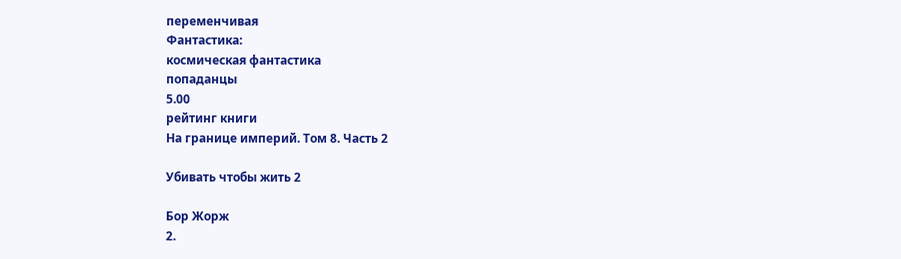переменчивая
Фантастика:
космическая фантастика
попаданцы
5.00
рейтинг книги
На границе империй. Том 8. Часть 2

Убивать чтобы жить 2

Бор Жорж
2.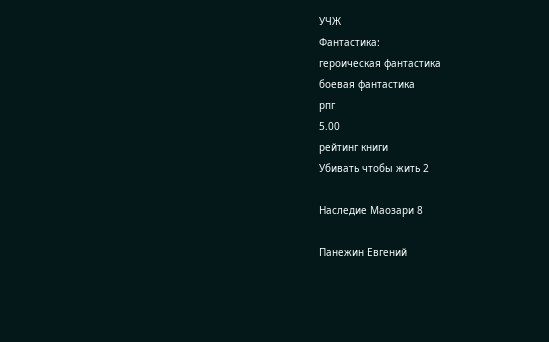УЧЖ
Фантастика:
героическая фантастика
боевая фантастика
рпг
5.00
рейтинг книги
Убивать чтобы жить 2

Наследие Маозари 8

Панежин Евгений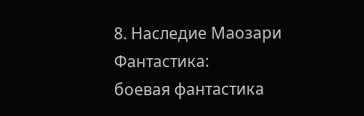8. Наследие Маозари
Фантастика:
боевая фантастика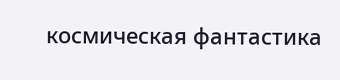космическая фантастика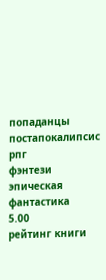попаданцы
постапокалипсис
рпг
фэнтези
эпическая фантастика
5.00
рейтинг книги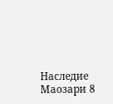Наследие Маозари 8